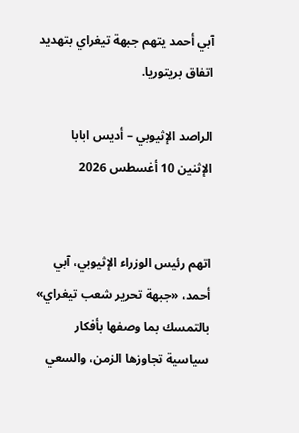آبي أحمد يتهم جبهة تيغراي بتهديد اتفاق بريتوريا.

الراصد الإثيوبي – أديس ابابا
الإثنين 10 أغسطس 2026


اتهم رئيس الوزراء الإثيوبي، آبي أحمد، «جبهة تحرير شعب تيغراي» بالتمسك بما وصفها بأفكار سياسية تجاوزها الزمن، والسعي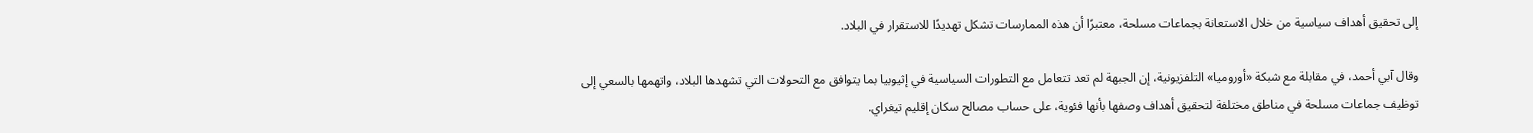إلى تحقيق أهداف سياسية من خلال الاستعانة بجماعات مسلحة، معتبرًا أن هذه الممارسات تشكل تهديدًا للاستقرار في البلاد.

وقال آبي أحمد، في مقابلة مع شبكة «أوروميا» التلفزيونية، إن الجبهة لم تعد تتعامل مع التطورات السياسية في إثيوبيا بما يتوافق مع التحولات التي تشهدها البلاد، واتهمها بالسعي إلى توظيف جماعات مسلحة في مناطق مختلفة لتحقيق أهداف وصفها بأنها فئوية، على حساب مصالح سكان إقليم تيغراي.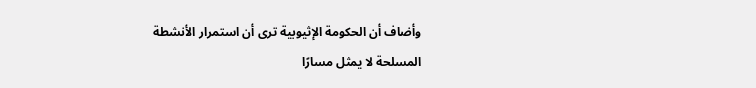وأضاف أن الحكومة الإثيوبية ترى أن استمرار الأنشطة المسلحة لا يمثل مسارًا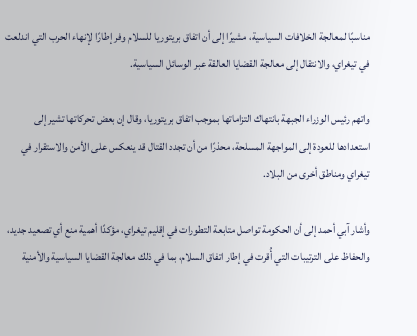مناسبًا لمعالجة الخلافات السياسية، مشيرًا إلى أن اتفاق بريتوريا للسلام وفر إطارًا لإنهاء الحرب التي اندلعت في تيغراي، والانتقال إلى معالجة القضايا العالقة عبر الوسائل السياسية.

واتهم رئيس الوزراء الجبهة بانتهاك التزاماتها بموجب اتفاق بريتوريا، وقال إن بعض تحركاتها تشير إلى استعدادها للعودة إلى المواجهة المسلحة، محذرًا من أن تجدد القتال قد ينعكس على الأمن والاستقرار في تيغراي ومناطق أخرى من البلاد.

وأشار آبي أحمد إلى أن الحكومة تواصل متابعة التطورات في إقليم تيغراي، مؤكدًا أهمية منع أي تصعيد جديد، والحفاظ على الترتيبات التي أُقرت في إطار اتفاق السلام، بما في ذلك معالجة القضايا السياسية والأمنية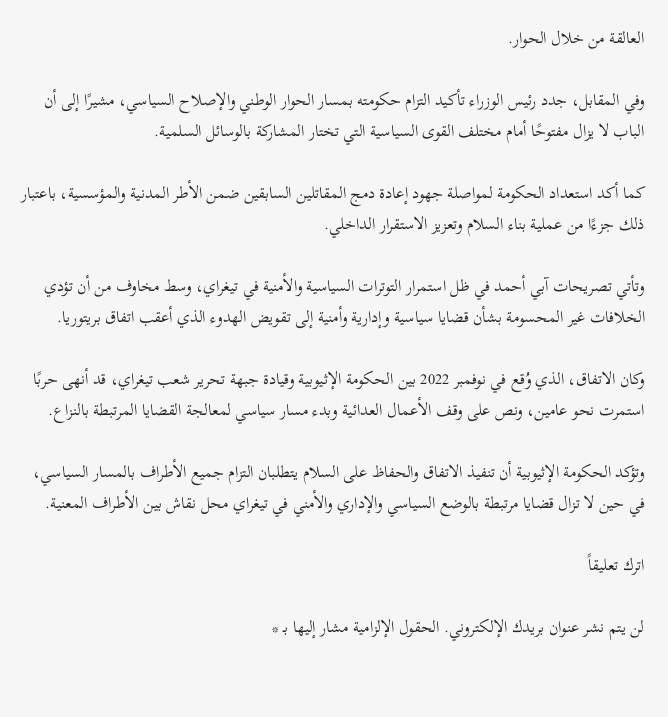العالقة من خلال الحوار.

وفي المقابل، جدد رئيس الوزراء تأكيد التزام حكومته بمسار الحوار الوطني والإصلاح السياسي، مشيرًا إلى أن الباب لا يزال مفتوحًا أمام مختلف القوى السياسية التي تختار المشاركة بالوسائل السلمية.

كما أكد استعداد الحكومة لمواصلة جهود إعادة دمج المقاتلين السابقين ضمن الأطر المدنية والمؤسسية، باعتبار ذلك جزءًا من عملية بناء السلام وتعزيز الاستقرار الداخلي.

وتأتي تصريحات آبي أحمد في ظل استمرار التوترات السياسية والأمنية في تيغراي، وسط مخاوف من أن تؤدي الخلافات غير المحسومة بشأن قضايا سياسية وإدارية وأمنية إلى تقويض الهدوء الذي أعقب اتفاق بريتوريا.

وكان الاتفاق، الذي وُقع في نوفمبر 2022 بين الحكومة الإثيوبية وقيادة جبهة تحرير شعب تيغراي، قد أنهى حربًا استمرت نحو عامين، ونص على وقف الأعمال العدائية وبدء مسار سياسي لمعالجة القضايا المرتبطة بالنزاع.

وتؤكد الحكومة الإثيوبية أن تنفيذ الاتفاق والحفاظ على السلام يتطلبان التزام جميع الأطراف بالمسار السياسي، في حين لا تزال قضايا مرتبطة بالوضع السياسي والإداري والأمني في تيغراي محل نقاش بين الأطراف المعنية.

اترك تعليقاً

لن يتم نشر عنوان بريدك الإلكتروني. الحقول الإلزامية مشار إليها بـ *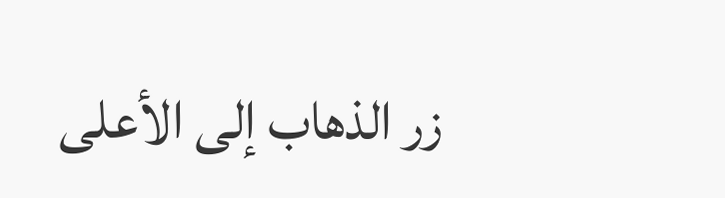زر الذهاب إلى الأعلى